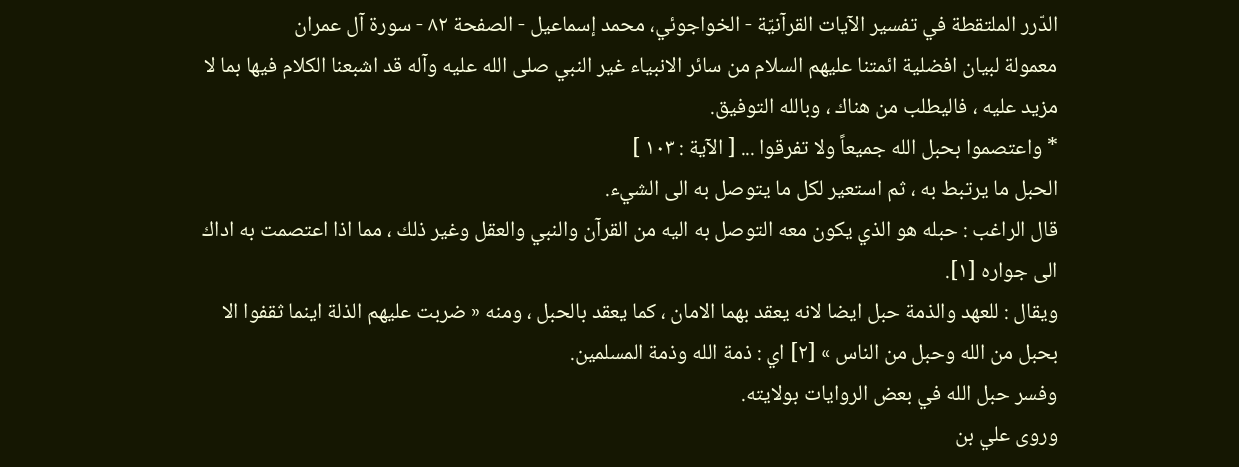الدّرر الملتقطة في تفسير الآيات القرآنيّة - الخواجوئي، محمد إسماعيل - الصفحة ٨٢ - سورة آل عمران
معمولة لبيان افضلية ائمتنا عليهم السلام من سائر الانبياء غير النبي صلى الله عليه وآله قد اشبعنا الكلام فيها بما لا مزيد عليه ، فاليطلب من هناك ، وبالله التوفيق.
* واعتصموا بحبل الله جميعاً ولا تفرقوا ... [ الآية : ١٠٣ ]
الحبل ما يرتبط به ، ثم استعير لكل ما يتوصل به الى الشيء.
قال الراغب : حبله هو الذي يكون معه التوصل به اليه من القرآن والنبي والعقل وغير ذلك ، مما اذا اعتصمت به اداك الى جواره [١].
ويقال : للعهد والذمة حبل ايضا لانه يعقد بهما الامان ، كما يعقد بالحبل ، ومنه « ضربت عليهم الذلة اينما ثقفوا الا بحبل من الله وحبل من الناس » [٢] اي : ذمة الله وذمة المسلمين.
وفسر حبل الله في بعض الروايات بولايته.
وروى علي بن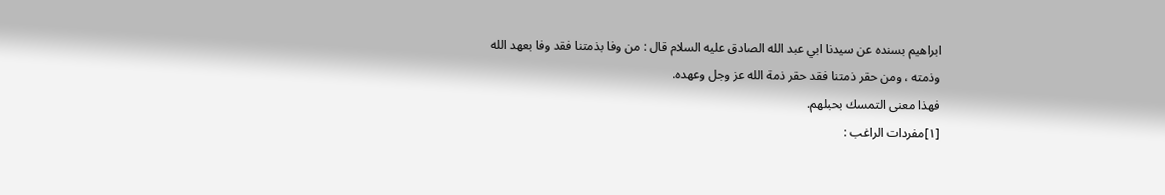ابراهيم بسنده عن سيدنا ابي عبد الله الصادق عليه السلام قال : من وفا بذمتنا فقد وفا بعهد الله وذمته ، ومن حقر ذمتنا فقد حقر ذمة الله عز وجل وعهده.
فهذا معنى التمسك بحبلهم.
[١]مفردات الراغب :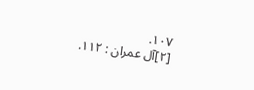١٠٧.
[٢]آل عمران : ١١٢.